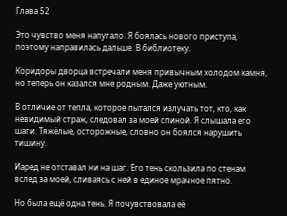Глава 52

Это чувство меня напугало. Я боялась нового приступа, поэтому направилась дальше. В библиотеку.

Коридоры дворца встречали меня привычным холодом камня, но теперь он казался мне родным. Даже уютным.

В отличие от тепла, которое пытался излучать тот, кто, как невидимый страж, следовал за моей спиной. Я слышала его шаги. Тяжёлые, осторожные, словно он боялся нарушить тишину.

Иаред не отставал ни на шаг. Его тень скользила по стенам вслед за моей, сливаясь с ней в единое мрачное пятно.

Но была ещё одна тень. Я почувствовала её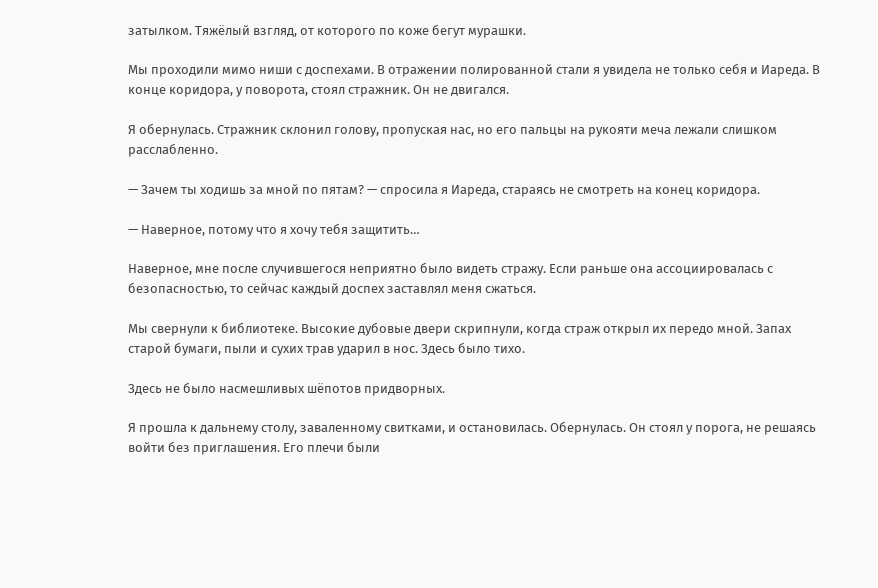затылком. Тяжёлый взгляд, от которого по коже бегут мурашки.

Мы проходили мимо ниши с доспехами. В отражении полированной стали я увидела не только себя и Иареда. В конце коридора, у поворота, стоял стражник. Он не двигался.

Я обернулась. Стражник склонил голову, пропуская нас, но его пальцы на рукояти меча лежали слишком расслабленно.

— Зачем ты ходишь за мной по пятам? — спросила я Иареда, стараясь не смотреть на конец коридора.

— Наверное, потому что я хочу тебя защитить…

Наверное, мне после случившегося неприятно было видеть стражу. Если раньше она ассоциировалась с безопасностью, то сейчас каждый доспех заставлял меня сжаться.

Мы свернули к библиотеке. Высокие дубовые двери скрипнули, когда страж открыл их передо мной. Запах старой бумаги, пыли и сухих трав ударил в нос. Здесь было тихо.

Здесь не было насмешливых шёпотов придворных.

Я прошла к дальнему столу, заваленному свитками, и остановилась. Обернулась. Он стоял у порога, не решаясь войти без приглашения. Его плечи были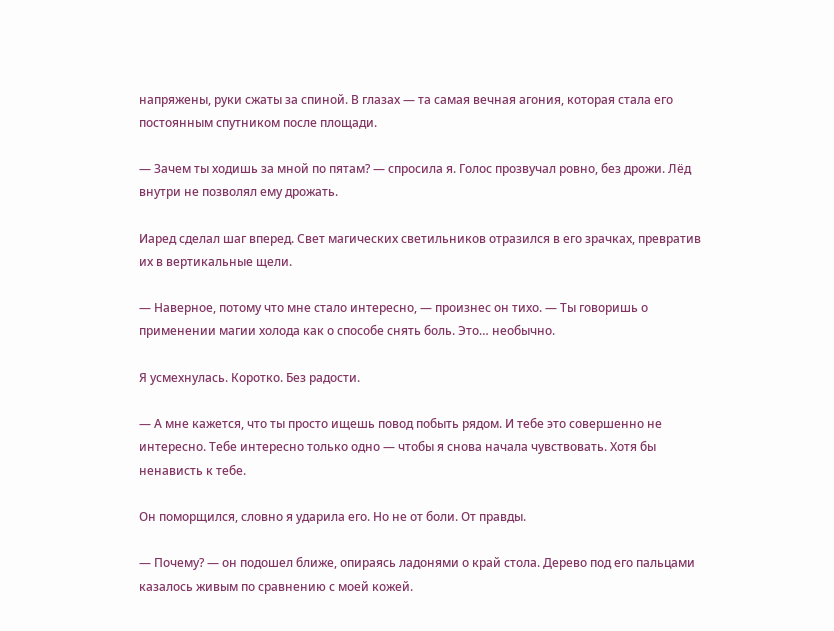напряжены, руки сжаты за спиной. В глазах — та самая вечная агония, которая стала его постоянным спутником после площади.

— Зачем ты ходишь за мной по пятам? — спросила я. Голос прозвучал ровно, без дрожи. Лёд внутри не позволял ему дрожать.

Иаред сделал шаг вперед. Свет магических светильников отразился в его зрачках, превратив их в вертикальные щели.

— Наверное, потому что мне стало интересно, — произнес он тихо. — Ты говоришь о применении магии холода как о способе снять боль. Это… необычно.

Я усмехнулась. Коротко. Без радости.

— А мне кажется, что ты просто ищешь повод побыть рядом. И тебе это совершенно не интересно. Тебе интересно только одно — чтобы я снова начала чувствовать. Хотя бы ненависть к тебе.

Он поморщился, словно я ударила его. Но не от боли. От правды.

— Почему? — он подошел ближе, опираясь ладонями о край стола. Дерево под его пальцами казалось живым по сравнению с моей кожей.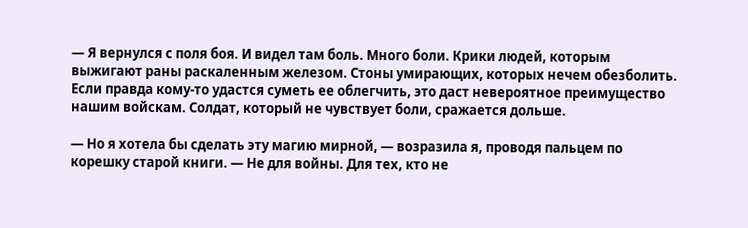— Я вернулся с поля боя. И видел там боль. Много боли. Крики людей, которым выжигают раны раскаленным железом. Стоны умирающих, которых нечем обезболить. Если правда кому-то удастся суметь ее облегчить, это даст невероятное преимущество нашим войскам. Солдат, который не чувствует боли, сражается дольше.

— Но я хотела бы сделать эту магию мирной, — возразила я, проводя пальцем по корешку старой книги. — Не для войны. Для тех, кто не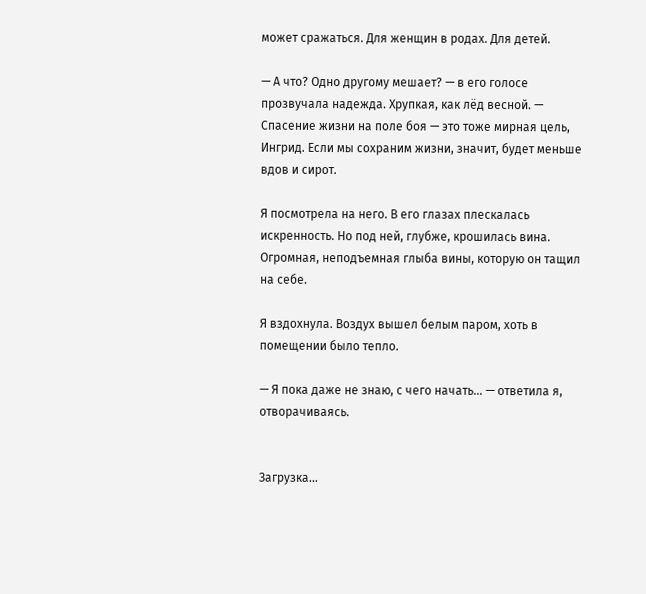может сражаться. Для женщин в родах. Для детей.

— А что? Одно другому мешает? — в его голосе прозвучала надежда. Хрупкая, как лёд весной. — Спасение жизни на поле боя — это тоже мирная цель, Ингрид. Если мы сохраним жизни, значит, будет меньше вдов и сирот.

Я посмотрела на него. В его глазах плескалась искренность. Но под ней, глубже, крошилась вина. Огромная, неподъемная глыба вины, которую он тащил на себе.

Я вздохнула. Воздух вышел белым паром, хоть в помещении было тепло.

— Я пока даже не знаю, с чего начать… — ответила я, отворачиваясь.


Загрузка...